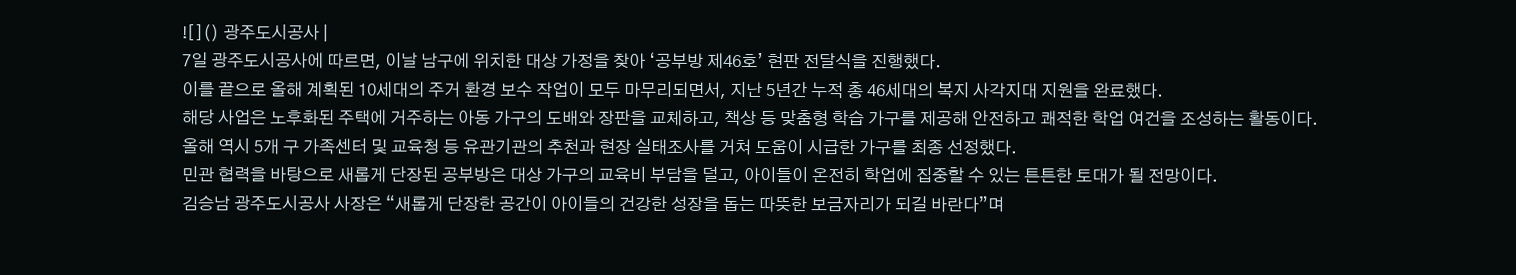![]() 광주도시공사 |
7일 광주도시공사에 따르면, 이날 남구에 위치한 대상 가정을 찾아 ‘공부방 제46호’ 현판 전달식을 진행했다.
이를 끝으로 올해 계획된 10세대의 주거 환경 보수 작업이 모두 마무리되면서, 지난 5년간 누적 총 46세대의 복지 사각지대 지원을 완료했다.
해당 사업은 노후화된 주택에 거주하는 아동 가구의 도배와 장판을 교체하고, 책상 등 맞춤형 학습 가구를 제공해 안전하고 쾌적한 학업 여건을 조성하는 활동이다.
올해 역시 5개 구 가족센터 및 교육청 등 유관기관의 추천과 현장 실태조사를 거쳐 도움이 시급한 가구를 최종 선정했다.
민관 협력을 바탕으로 새롭게 단장된 공부방은 대상 가구의 교육비 부담을 덜고, 아이들이 온전히 학업에 집중할 수 있는 튼튼한 토대가 될 전망이다.
김승남 광주도시공사 사장은 “새롭게 단장한 공간이 아이들의 건강한 성장을 돕는 따뜻한 보금자리가 되길 바란다”며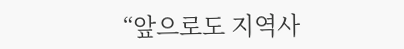“앞으로도 지역사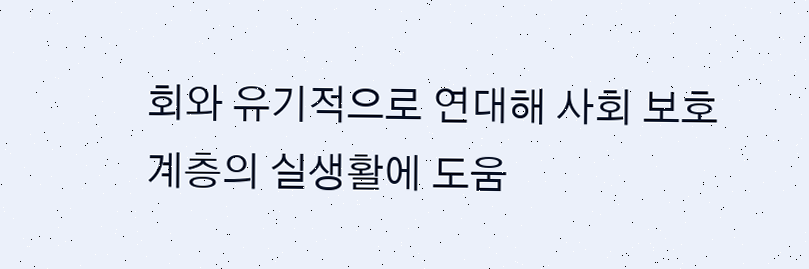회와 유기적으로 연대해 사회 보호계층의 실생활에 도움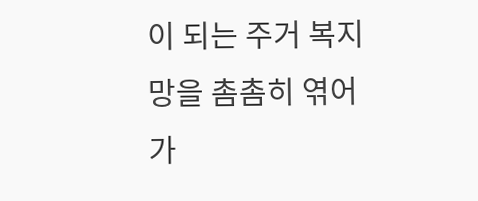이 되는 주거 복지망을 촘촘히 엮어가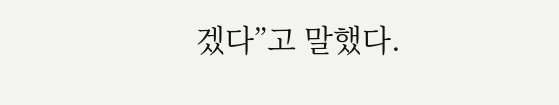겠다”고 말했다.